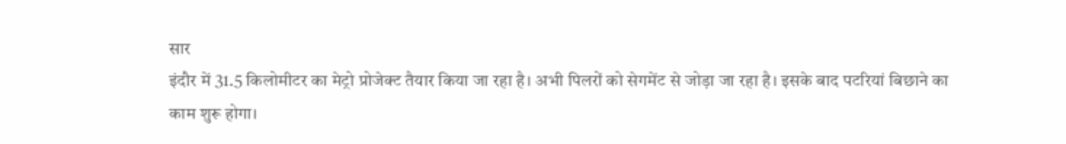सार
इंदौर में 31.5 किलोमीटर का मेट्रो प्रोजेक्ट तैयार किया जा रहा है। अभी पिलरों को सेगमेंट से जोड़ा जा रहा है। इसके बाद पटरियां बिछाने का काम शुरू होगा।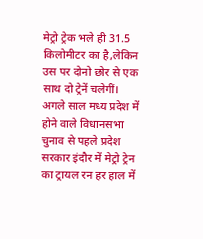मेट्रो ट्रेक भले ही 31.5 किलोमीटर का है,लेकिन उस पर दोनो छोर से एक साथ दो ट्रेनें चलेगीं।
अगले साल मध्य प्रदेश में होने वाले विधानसभा चुनाव से पहले प्रदेश सरकार इंदौर में मेट्रो ट्रेन का ट्रायल रन हर हाल में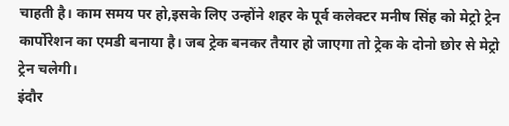चाहती है। काम समय पर हो,इसके लिए उन्होंने शहर के पूर्व कलेक्टर मनीष सिंह को मेट्रो ट्रेन कार्पोरेशन का एमडी बनाया है। जब ट्रेक बनकर तैयार हो जाएगा तो ट्रेक के दोनो छोर से मेट्रो ट्रेन चलेगी।
इंदौर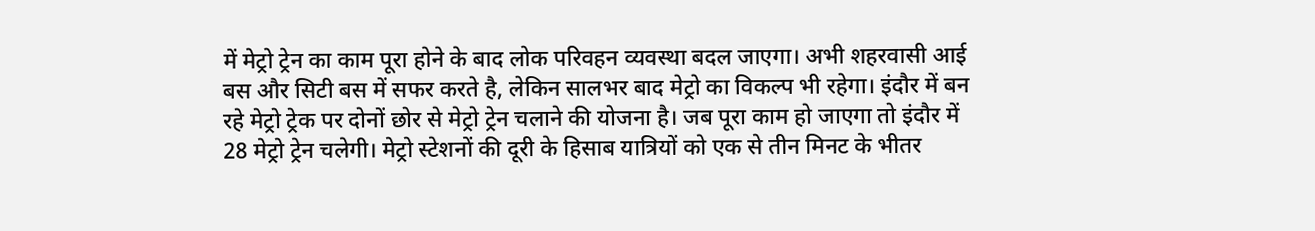में मेट्रो ट्रेन का काम पूरा होने के बाद लोक परिवहन व्यवस्था बदल जाएगा। अभी शहरवासी आई बस और सिटी बस में सफर करते है, लेकिन सालभर बाद मेट्रो का विकल्प भी रहेगा। इंदौर में बन रहे मेट्रो ट्रेक पर दोनों छोर से मेट्रो ट्रेन चलाने की योजना है। जब पूरा काम हो जाएगा तो इंदौर में 28 मेट्रो ट्रेन चलेगी। मेट्रो स्टेशनों की दूरी के हिसाब यात्रियों को एक से तीन मिनट के भीतर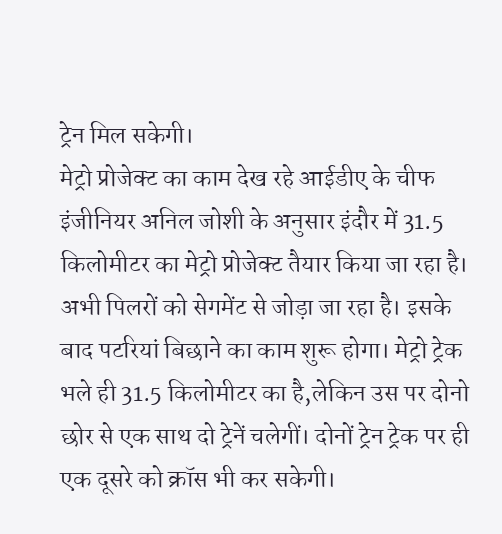ट्रेन मिल सकेगी।
मेट्रो प्रोजेक्ट का काम देख रहे आईडीए के चीफ इंजीनियर अनिल जोशी के अनुसार इंदौर में 31.5 किलोमीटर का मेट्रो प्रोजेक्ट तैयार किया जा रहा है। अभी पिलरों को सेगमेंट से जोड़ा जा रहा है। इसके बाद पटरियां बिछाने का काम शुरू होगा। मेट्रो ट्रेक भले ही 31.5 किलोमीटर का है,लेकिन उस पर दोनो छोर से एक साथ दो ट्रेनें चलेगीं। दोनों ट्रेन ट्रेक पर ही एक दूसरे को क्रॉस भी कर सकेगी।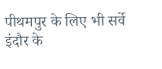पीथमपुर के लिए भी सर्वे
इंदौर के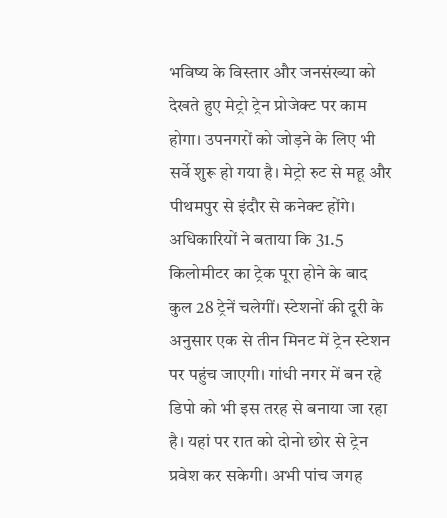भविष्य के विस्तार और जनसंख्या को देखते हुए मेट्रो ट्रेन प्रोजेक्ट पर काम होगा। उपनगरों को जोड़ने के लिए भी सर्वे शुरू हो गया है। मेट्रो रुट से महू और पीथमपुर से इंदौर से कनेक्ट होंगे। अधिकारियों ने बताया कि 31.5 किलोमीटर का ट्रेक पूरा होने के बाद कुल 28 ट्रेनें चलेगीं। स्टेशनों की दूरी के अनुसार एक से तीन मिनट में ट्रेन स्टेशन पर पहुंच जाएगी। गांधी नगर में बन रहे डिपो को भी इस तरह से बनाया जा रहा है। यहां पर रात को दोनो छोर से ट्रेन प्रवेश कर सकेगी। अभी पांच जगह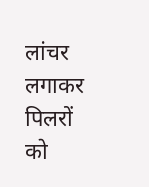लांचर लगाकर पिलरों को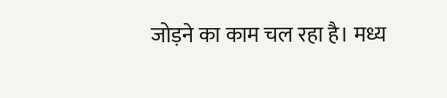जोड़ने का काम चल रहा है। मध्य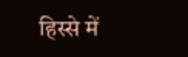हिस्से में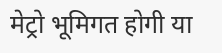मेट्रो भूमिगत होगी या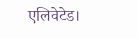एलिवेटेड।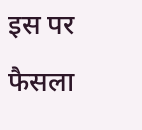इस पर फैसला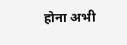होना अभी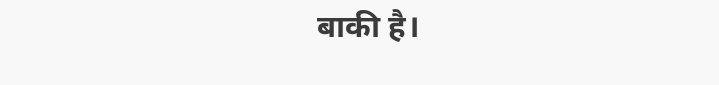बाकी है।